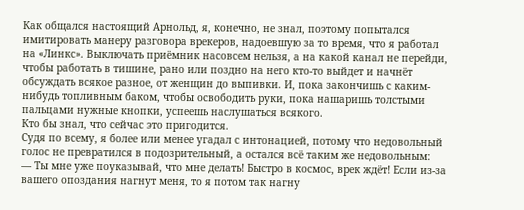Как общался настоящий Арнольд, я, конечно, не знал, поэтому попытался имитировать манеру разговора врекеров, надоевшую за то время, что я работал на «Линкс». Выключать приёмник насовсем нельзя, а на какой канал не перейди, чтобы работать в тишине, рано или поздно на него кто-то выйдет и начнёт обсуждать всякое разное, от женщин до выпивки. И, пока закончишь с каким-нибудь топливным баком, чтобы освободить руки, пока нашаришь толстыми пальцами нужные кнопки, успеешь наслушаться всякого.
Кто бы знал, что сейчас это пригодится.
Судя по всему, я более или менее угадал с интонацией, потому что недовольный голос не превратился в подозрительный, а остался всё таким же недовольным:
— Ты мне уже поуказывай, что мне делать! Быстро в космос, врек ждёт! Если из-за вашего опоздания нагнут меня, то я потом так нагну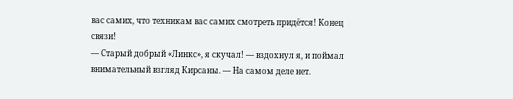вас самих, что техникам вас самих смотреть придётся! Конец связи!
— Старый добрый «Линкс», я скучал! — вздохнул я, и поймал внимательный взгляд Кирсаны. — На самом деле нет.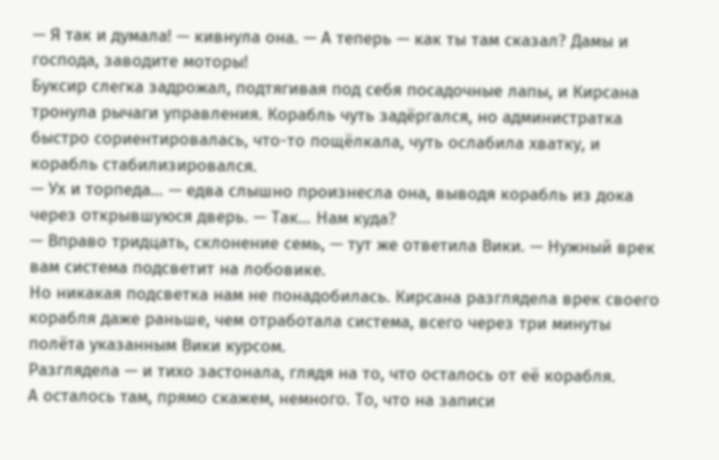— Я так и думала! — кивнула она. — А теперь — как ты там сказал? Дамы и господа, заводите моторы!
Буксир слегка задрожал, подтягивая под себя посадочные лапы, и Кирсана тронула рычаги управления. Корабль чуть задёргался, но администратка быстро сориентировалась, что-то пощёлкала, чуть ослабила хватку, и корабль стабилизировался.
— Ух и торпеда… — едва слышно произнесла она, выводя корабль из дока через открывшуюся дверь. — Так… Нам куда?
— Вправо тридцать, склонение семь, — тут же ответила Вики. — Нужный врек вам система подсветит на лобовике.
Но никакая подсветка нам не понадобилась. Кирсана разглядела врек своего корабля даже раньше, чем отработала система, всего через три минуты полёта указанным Вики курсом.
Разглядела — и тихо застонала, глядя на то, что осталось от её корабля.
А осталось там, прямо скажем, немного. То, что на записи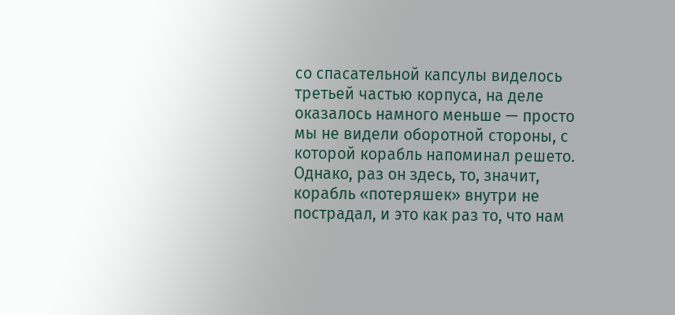со спасательной капсулы виделось третьей частью корпуса, на деле оказалось намного меньше — просто мы не видели оборотной стороны, с которой корабль напоминал решето. Однако, раз он здесь, то, значит, корабль «потеряшек» внутри не пострадал, и это как раз то, что нам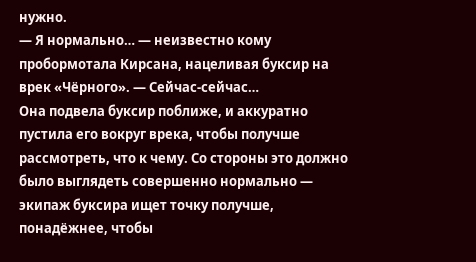нужно.
— Я нормально… — неизвестно кому пробормотала Кирсана, нацеливая буксир на врек «Чёрного». — Сейчас-сейчас…
Она подвела буксир поближе, и аккуратно пустила его вокруг врека, чтобы получше рассмотреть, что к чему. Со стороны это должно было выглядеть совершенно нормально — экипаж буксира ищет точку получше, понадёжнее, чтобы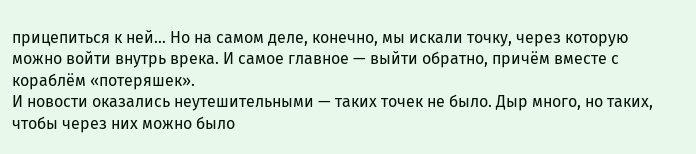прицепиться к ней… Но на самом деле, конечно, мы искали точку, через которую можно войти внутрь врека. И самое главное — выйти обратно, причём вместе с кораблём «потеряшек».
И новости оказались неутешительными — таких точек не было. Дыр много, но таких, чтобы через них можно было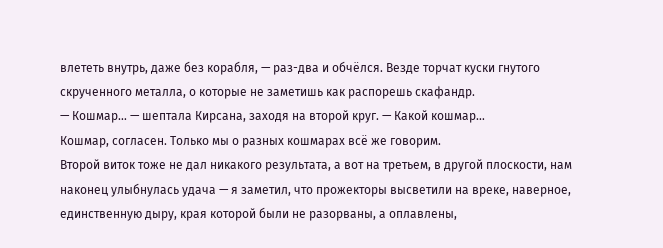влететь внутрь, даже без корабля, — раз-два и обчёлся. Везде торчат куски гнутого скрученного металла, о которые не заметишь как распорешь скафандр.
— Кошмар… — шептала Кирсана, заходя на второй круг. — Какой кошмар…
Кошмар, согласен. Только мы о разных кошмарах всё же говорим.
Второй виток тоже не дал никакого результата, а вот на третьем, в другой плоскости, нам наконец улыбнулась удача — я заметил, что прожекторы высветили на вреке, наверное, единственную дыру, края которой были не разорваны, а оплавлены,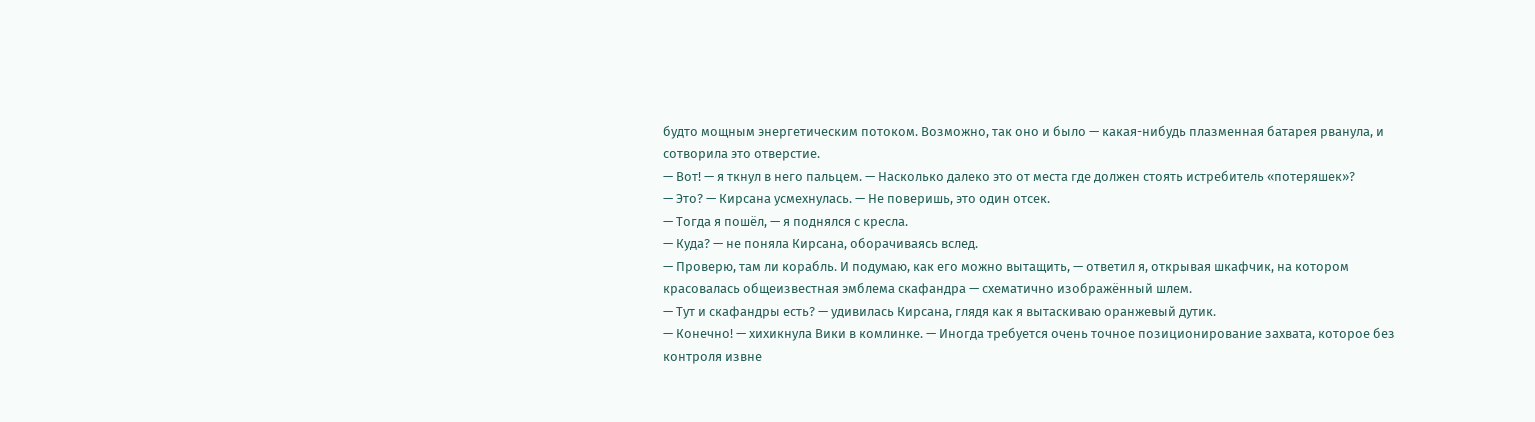будто мощным энергетическим потоком. Возможно, так оно и было — какая-нибудь плазменная батарея рванула, и сотворила это отверстие.
— Вот! — я ткнул в него пальцем. — Насколько далеко это от места где должен стоять истребитель «потеряшек»?
— Это? — Кирсана усмехнулась. — Не поверишь, это один отсек.
— Тогда я пошёл, — я поднялся с кресла.
— Куда? — не поняла Кирсана, оборачиваясь вслед.
— Проверю, там ли корабль. И подумаю, как его можно вытащить, — ответил я, открывая шкафчик, на котором красовалась общеизвестная эмблема скафандра — схематично изображённый шлем.
— Тут и скафандры есть? — удивилась Кирсана, глядя как я вытаскиваю оранжевый дутик.
— Конечно! — хихикнула Вики в комлинке. — Иногда требуется очень точное позиционирование захвата, которое без контроля извне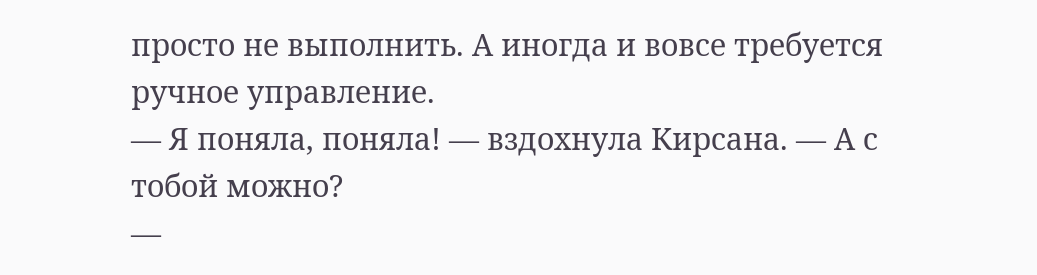просто не выполнить. А иногда и вовсе требуется ручное управление.
— Я поняла, поняла! — вздохнула Кирсана. — А с тобой можно?
—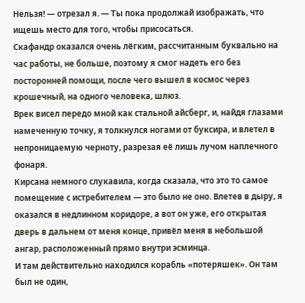Нельзя! — отрезал я. — Ты пока продолжай изображать, что ищешь место для того, чтобы присосаться.
Скафандр оказался очень лёгким, рассчитанным буквально на час работы, не больше, поэтому я смог надеть его без посторонней помощи, после чего вышел в космос через крошечный, на одного человека, шлюз.
Врек висел передо мной как стальной айсберг, и, найдя глазами намеченную точку, я толкнулся ногами от буксира, и влетел в непроницаемую черноту, разрезая её лишь лучом наплечного фонаря.
Кирсана немного слукавила, когда сказала, что это то самое помещение с истребителем — это было не оно. Влетев в дыру, я оказался в недлинном коридоре, а вот он уже, его открытая дверь в дальнем от меня конце, привёл меня в небольшой ангар, расположенный прямо внутри эсминца.
И там действительно находился корабль «потеряшек». Он там был не один,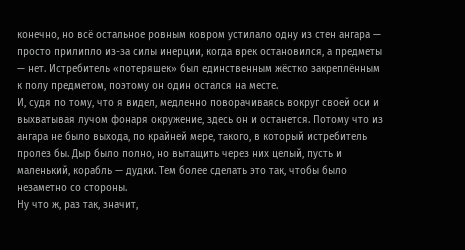конечно, но всё остальное ровным ковром устилало одну из стен ангара — просто прилипло из-за силы инерции, когда врек остановился, а предметы — нет. Истребитель «потеряшек» был единственным жёстко закреплённым к полу предметом, поэтому он один остался на месте.
И, судя по тому, что я видел, медленно поворачиваясь вокруг своей оси и выхватывая лучом фонаря окружение, здесь он и останется. Потому что из ангара не было выхода, по крайней мере, такого, в который истребитель пролез бы. Дыр было полно, но вытащить через них целый, пусть и маленький, корабль — дудки. Тем более сделать это так, чтобы было незаметно со стороны.
Ну что ж, раз так, значит,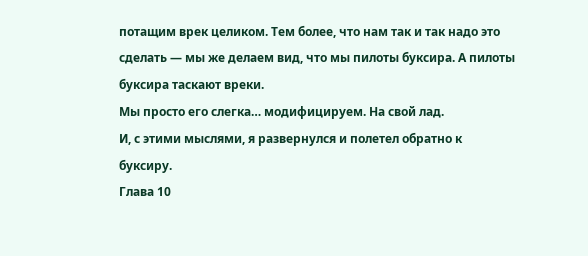потащим врек целиком. Тем более, что нам так и так надо это сделать — мы же делаем вид, что мы пилоты буксира. А пилоты буксира таскают вреки.
Мы просто его слегка… модифицируем. На свой лад.
И, с этими мыслями, я развернулся и полетел обратно к буксиру.
Глава 10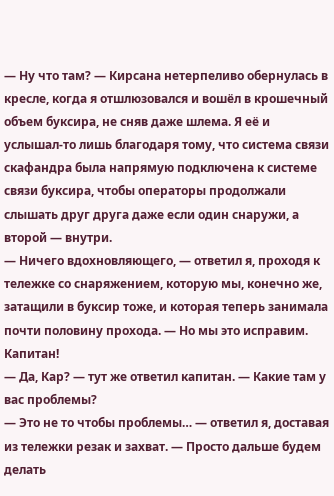— Ну что там? — Кирсана нетерпеливо обернулась в кресле, когда я отшлюзовался и вошёл в крошечный объем буксира, не сняв даже шлема. Я её и услышал-то лишь благодаря тому, что система связи скафандра была напрямую подключена к системе связи буксира, чтобы операторы продолжали слышать друг друга даже если один снаружи, а второй — внутри.
— Ничего вдохновляющего, — ответил я, проходя к тележке со снаряжением, которую мы, конечно же, затащили в буксир тоже, и которая теперь занимала почти половину прохода. — Но мы это исправим. Капитан!
— Да, Кар? — тут же ответил капитан. — Какие там у вас проблемы?
— Это не то чтобы проблемы… — ответил я, доставая из тележки резак и захват. — Просто дальше будем делать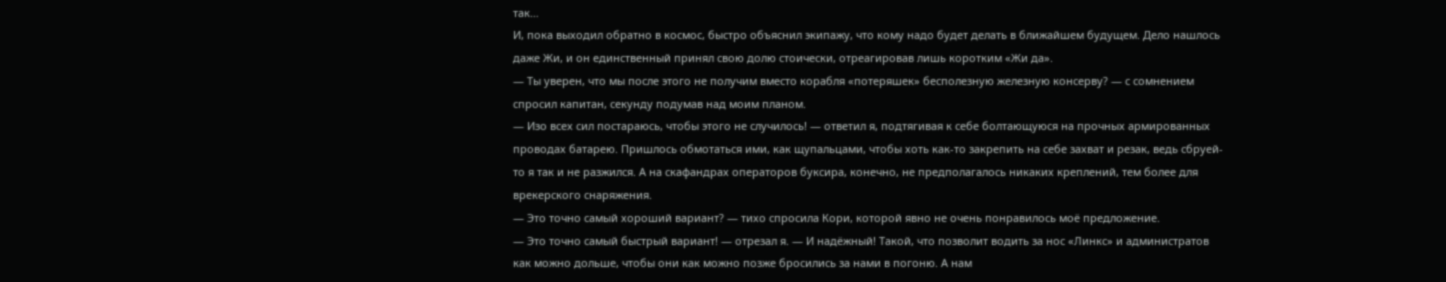так…
И, пока выходил обратно в космос, быстро объяснил экипажу, что кому надо будет делать в ближайшем будущем. Дело нашлось даже Жи, и он единственный принял свою долю стоически, отреагировав лишь коротким «Жи да».
— Ты уверен, что мы после этого не получим вместо корабля «потеряшек» бесполезную железную консерву? — с сомнением спросил капитан, секунду подумав над моим планом.
— Изо всех сил постараюсь, чтобы этого не случилось! — ответил я, подтягивая к себе болтающуюся на прочных армированных проводах батарею. Пришлось обмотаться ими, как щупальцами, чтобы хоть как-то закрепить на себе захват и резак, ведь сбруей-то я так и не разжился. А на скафандрах операторов буксира, конечно, не предполагалось никаких креплений, тем более для врекерского снаряжения.
— Это точно самый хороший вариант? — тихо спросила Кори, которой явно не очень понравилось моё предложение.
— Это точно самый быстрый вариант! — отрезал я. — И надёжный! Такой, что позволит водить за нос «Линкс» и администратов как можно дольше, чтобы они как можно позже бросились за нами в погоню. А нам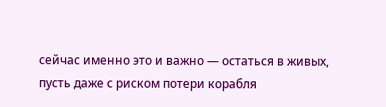сейчас именно это и важно — остаться в живых, пусть даже с риском потери корабля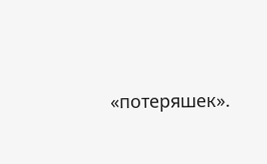«потеряшек».